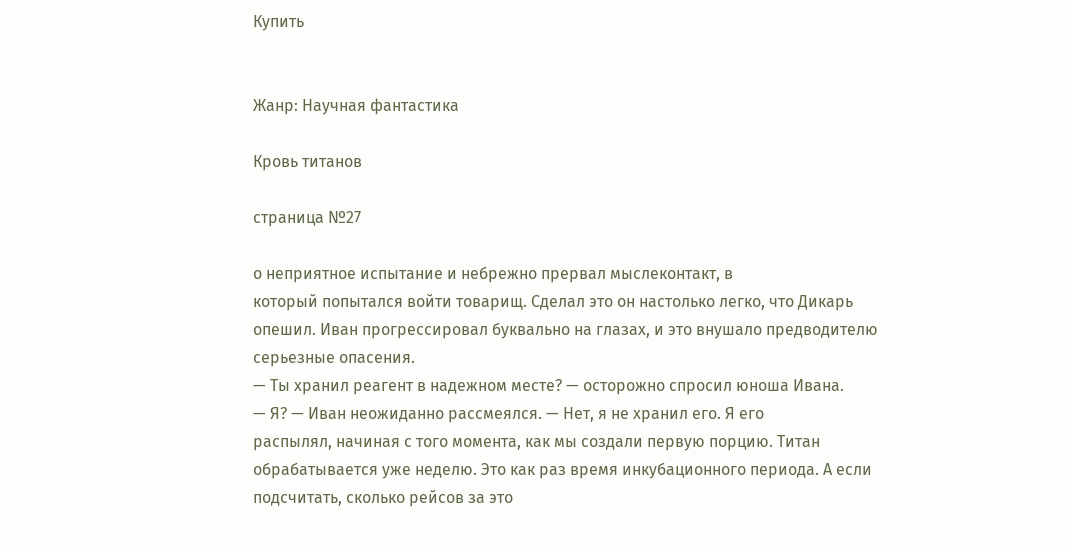Купить


Жанр: Научная фантастика

Кровь титанов

страница №27

о неприятное испытание и небрежно прервал мыслеконтакт, в
который попытался войти товарищ. Сделал это он настолько легко, что Дикарь
опешил. Иван прогрессировал буквально на глазах, и это внушало предводителю
серьезные опасения.
— Ты хранил реагент в надежном месте? — осторожно спросил юноша Ивана.
— Я? — Иван неожиданно рассмеялся. — Нет, я не хранил его. Я его
распылял, начиная с того момента, как мы создали первую порцию. Титан
обрабатывается уже неделю. Это как раз время инкубационного периода. А если
подсчитать, сколько рейсов за это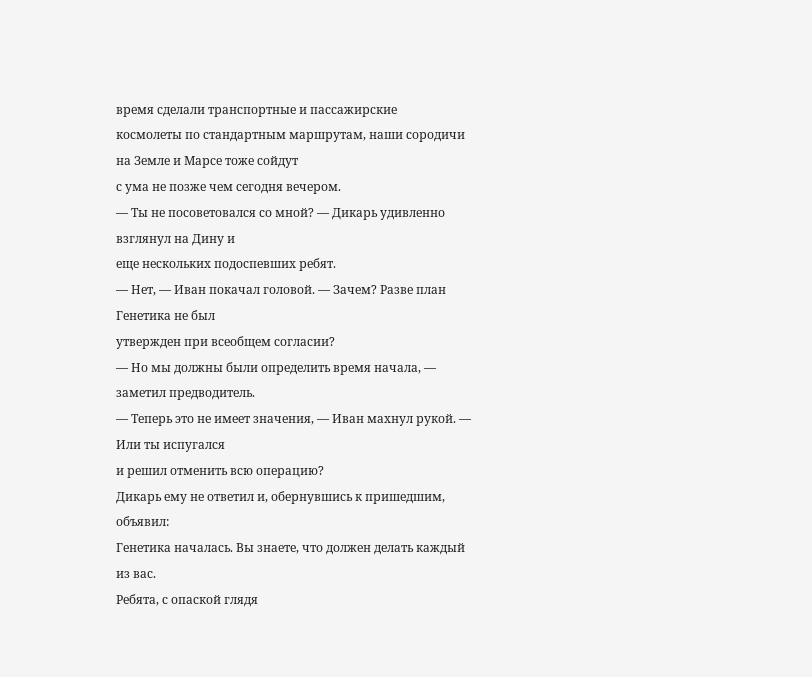время сделали транспортные и пассажирские
космолеты по стандартным маршрутам, наши сородичи на Земле и Марсе тоже сойдут
с ума не позже чем сегодня вечером.
— Ты не посоветовался со мной? — Дикарь удивленно взглянул на Дину и
еще нескольких подоспевших ребят.
— Нет, — Иван покачал головой. — Зачем? Разве план Генетика не был
утвержден при всеобщем согласии?
— Но мы должны были определить время начала, — заметил предводитель.
— Теперь это не имеет значения, — Иван махнул рукой. — Или ты испугался
и решил отменить всю операцию?
Дикарь ему не ответил и, обернувшись к пришедшим, объявил:
Генетика началась. Вы знаете, что должен делать каждый из вас.
Ребята, с опаской глядя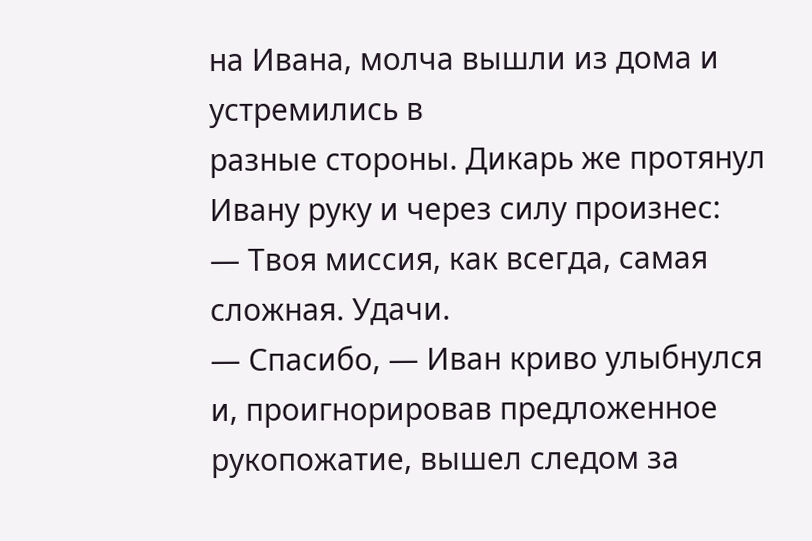на Ивана, молча вышли из дома и устремились в
разные стороны. Дикарь же протянул Ивану руку и через силу произнес:
— Твоя миссия, как всегда, самая сложная. Удачи.
— Спасибо, — Иван криво улыбнулся и, проигнорировав предложенное
рукопожатие, вышел следом за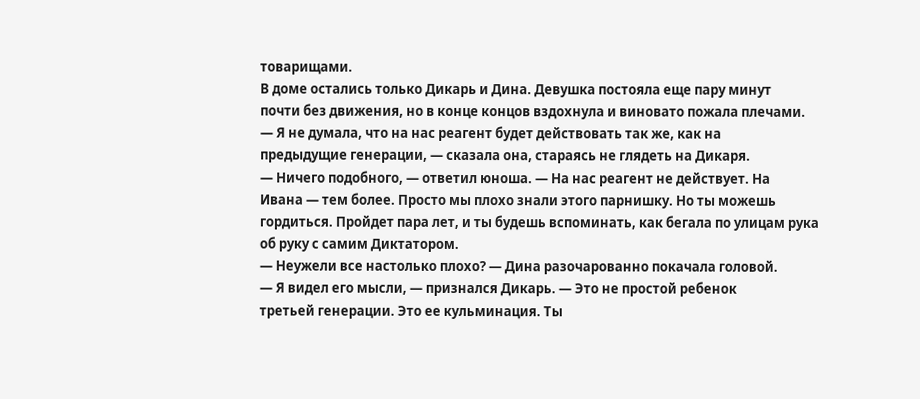товарищами.
В доме остались только Дикарь и Дина. Девушка постояла еще пару минут
почти без движения, но в конце концов вздохнула и виновато пожала плечами.
— Я не думала, что на нас реагент будет действовать так же, как на
предыдущие генерации, — сказала она, стараясь не глядеть на Дикаря.
— Ничего подобного, — ответил юноша. — На нас реагент не действует. На
Ивана — тем более. Просто мы плохо знали этого парнишку. Но ты можешь
гордиться. Пройдет пара лет, и ты будешь вспоминать, как бегала по улицам рука
об руку с самим Диктатором.
— Неужели все настолько плохо? — Дина разочарованно покачала головой.
— Я видел его мысли, — признался Дикарь. — Это не простой ребенок
третьей генерации. Это ее кульминация. Ты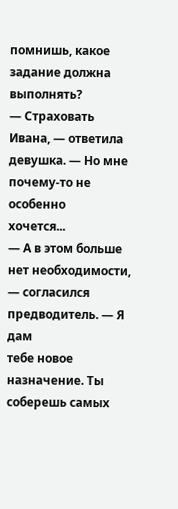помнишь, какое задание должна
выполнять?
— Страховать Ивана, — ответила девушка. — Но мне почему-то не особенно
хочется...
— А в этом больше нет необходимости, — согласился предводитель. — Я дам
тебе новое назначение. Ты соберешь самых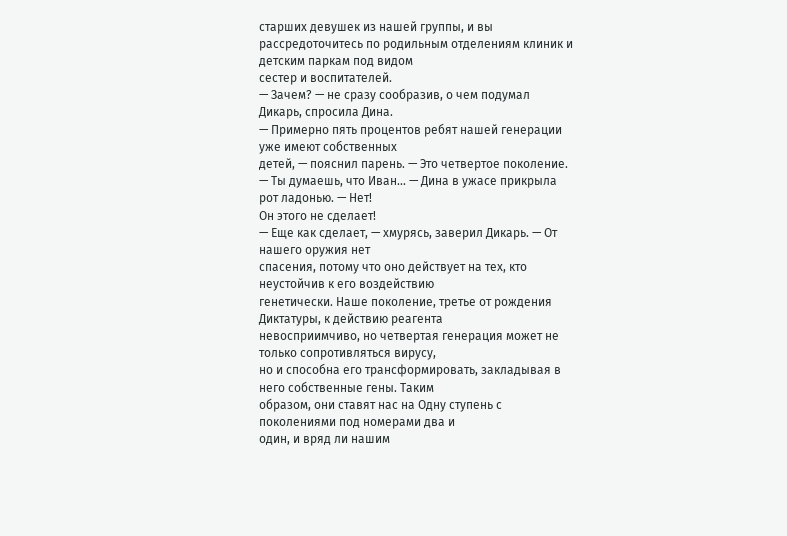старших девушек из нашей группы, и вы
рассредоточитесь по родильным отделениям клиник и детским паркам под видом
сестер и воспитателей.
— Зачем? — не сразу сообразив, о чем подумал Дикарь, спросила Дина.
— Примерно пять процентов ребят нашей генерации уже имеют собственных
детей, — пояснил парень. — Это четвертое поколение.
— Ты думаешь, что Иван... — Дина в ужасе прикрыла рот ладонью. — Нет!
Он этого не сделает!
— Еще как сделает, — хмурясь, заверил Дикарь. — От нашего оружия нет
спасения, потому что оно действует на тех, кто неустойчив к его воздействию
генетически. Наше поколение, третье от рождения Диктатуры, к действию реагента
невосприимчиво, но четвертая генерация может не только сопротивляться вирусу,
но и способна его трансформировать, закладывая в него собственные гены. Таким
образом, они ставят нас на Одну ступень с поколениями под номерами два и
один, и вряд ли нашим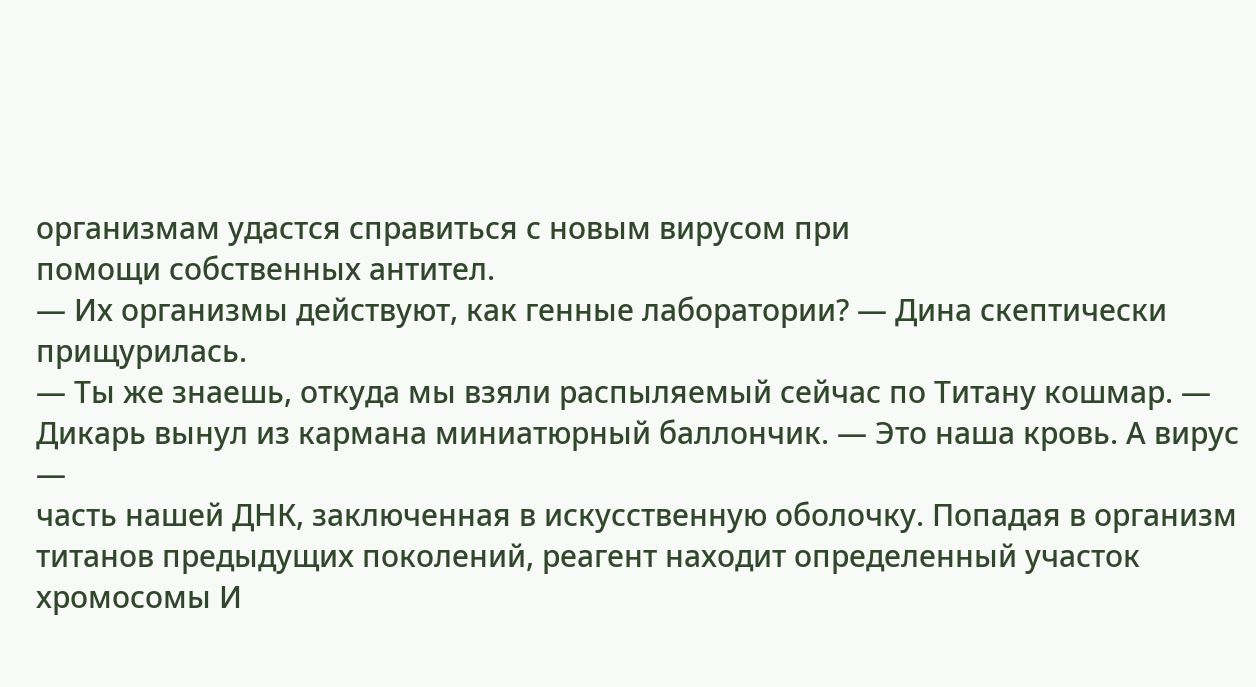организмам удастся справиться с новым вирусом при
помощи собственных антител.
— Их организмы действуют, как генные лаборатории? — Дина скептически
прищурилась.
— Ты же знаешь, откуда мы взяли распыляемый сейчас по Титану кошмар. —
Дикарь вынул из кармана миниатюрный баллончик. — Это наша кровь. А вирус —
часть нашей ДНК, заключенная в искусственную оболочку. Попадая в организм
титанов предыдущих поколений, реагент находит определенный участок хромосомы И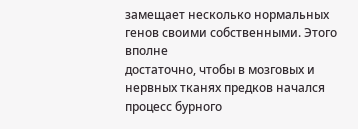замещает несколько нормальных генов своими собственными. Этого вполне
достаточно, чтобы в мозговых и нервных тканях предков начался процесс бурного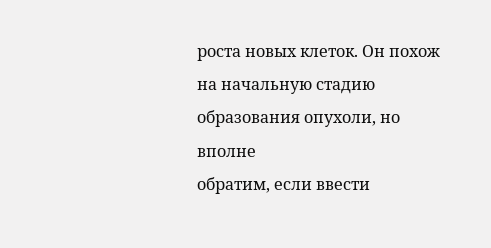роста новых клеток. Он похож на начальную стадию образования опухоли, но вполне
обратим, если ввести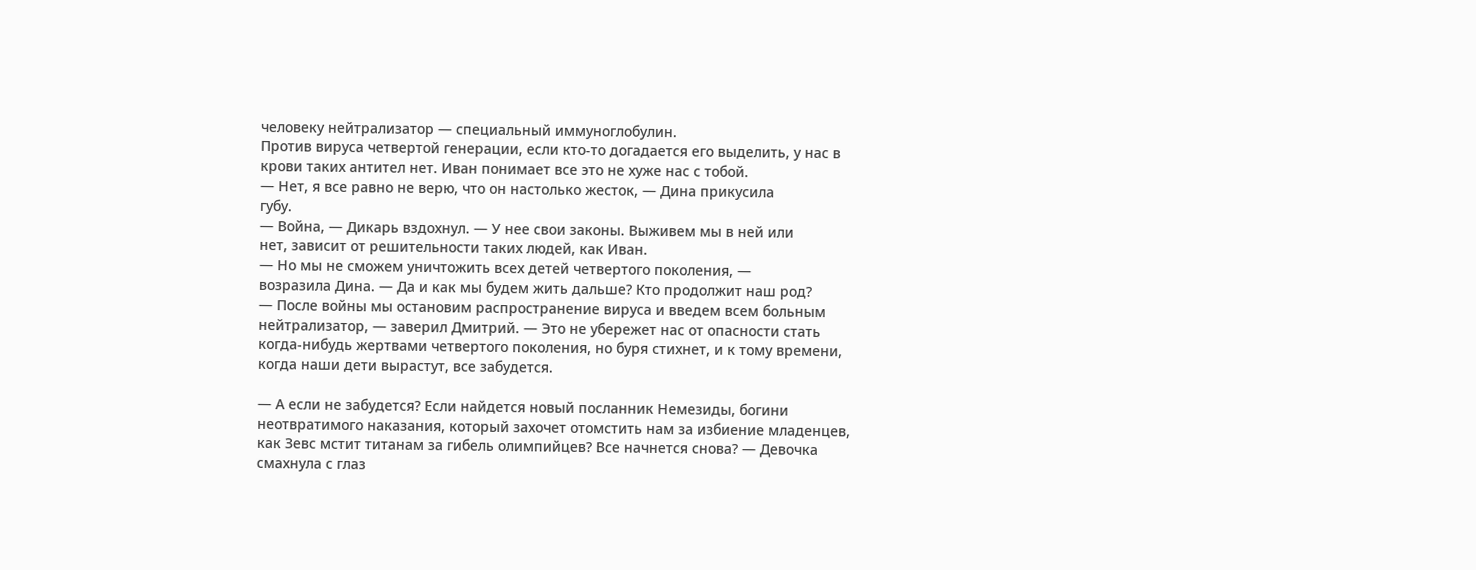человеку нейтрализатор — специальный иммуноглобулин.
Против вируса четвертой генерации, если кто-то догадается его выделить, у нас в
крови таких антител нет. Иван понимает все это не хуже нас с тобой.
— Нет, я все равно не верю, что он настолько жесток, — Дина прикусила
губу.
— Война, — Дикарь вздохнул. — У нее свои законы. Выживем мы в ней или
нет, зависит от решительности таких людей, как Иван.
— Но мы не сможем уничтожить всех детей четвертого поколения, —
возразила Дина. — Да и как мы будем жить дальше? Кто продолжит наш род?
— После войны мы остановим распространение вируса и введем всем больным
нейтрализатор, — заверил Дмитрий. — Это не убережет нас от опасности стать
когда-нибудь жертвами четвертого поколения, но буря стихнет, и к тому времени,
когда наши дети вырастут, все забудется.

— А если не забудется? Если найдется новый посланник Немезиды, богини
неотвратимого наказания, который захочет отомстить нам за избиение младенцев,
как Зевс мстит титанам за гибель олимпийцев? Все начнется снова? — Девочка
смахнула с глаз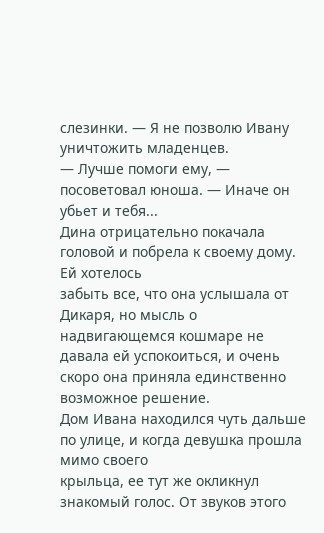слезинки. — Я не позволю Ивану уничтожить младенцев.
— Лучше помоги ему, — посоветовал юноша. — Иначе он убьет и тебя...
Дина отрицательно покачала головой и побрела к своему дому. Ей хотелось
забыть все, что она услышала от Дикаря, но мысль о надвигающемся кошмаре не
давала ей успокоиться, и очень скоро она приняла единственно возможное решение.
Дом Ивана находился чуть дальше по улице, и когда девушка прошла мимо своего
крыльца, ее тут же окликнул знакомый голос. От звуков этого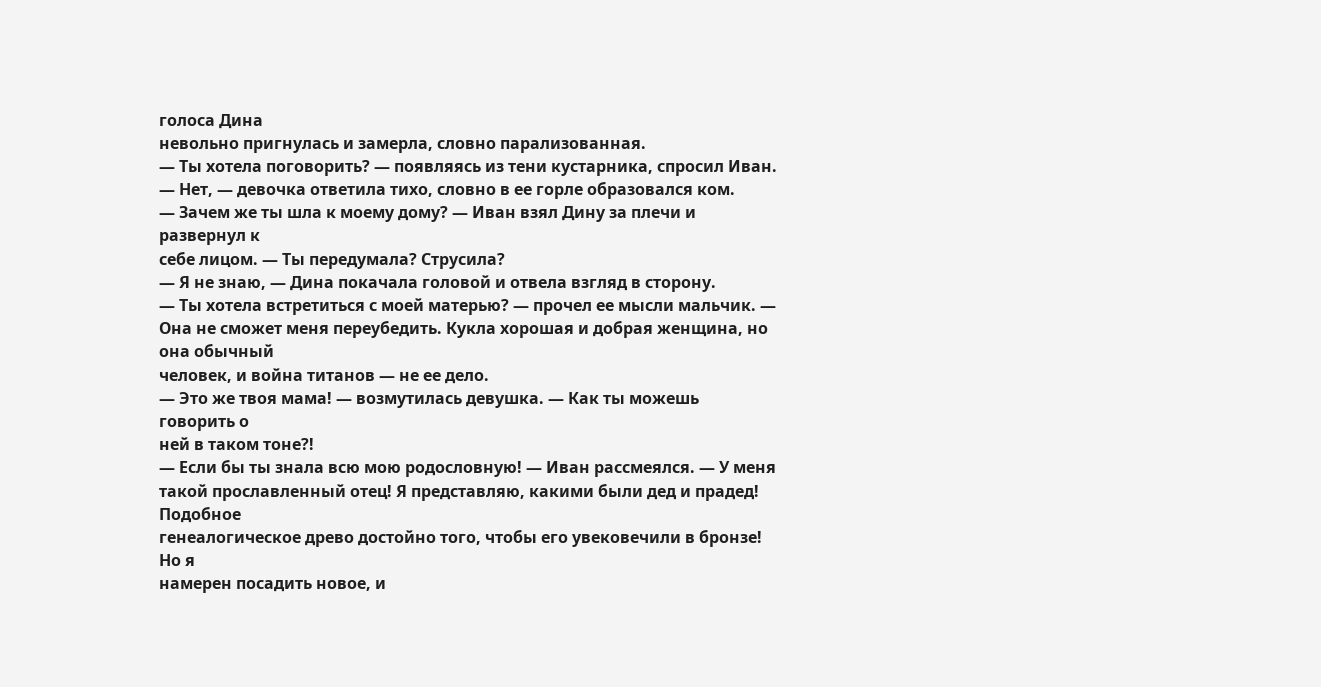голоса Дина
невольно пригнулась и замерла, словно парализованная.
— Ты хотела поговорить? — появляясь из тени кустарника, спросил Иван.
— Нет, — девочка ответила тихо, словно в ее горле образовался ком.
— Зачем же ты шла к моему дому? — Иван взял Дину за плечи и развернул к
себе лицом. — Ты передумала? Струсила?
— Я не знаю, — Дина покачала головой и отвела взгляд в сторону.
— Ты хотела встретиться с моей матерью? — прочел ее мысли мальчик. —
Она не сможет меня переубедить. Кукла хорошая и добрая женщина, но она обычный
человек, и война титанов — не ее дело.
— Это же твоя мама! — возмутилась девушка. — Как ты можешь говорить о
ней в таком тоне?!
— Если бы ты знала всю мою родословную! — Иван рассмеялся. — У меня
такой прославленный отец! Я представляю, какими были дед и прадед! Подобное
генеалогическое древо достойно того, чтобы его увековечили в бронзе! Но я
намерен посадить новое, и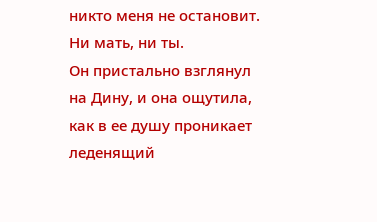никто меня не остановит. Ни мать, ни ты.
Он пристально взглянул на Дину, и она ощутила, как в ее душу проникает
леденящий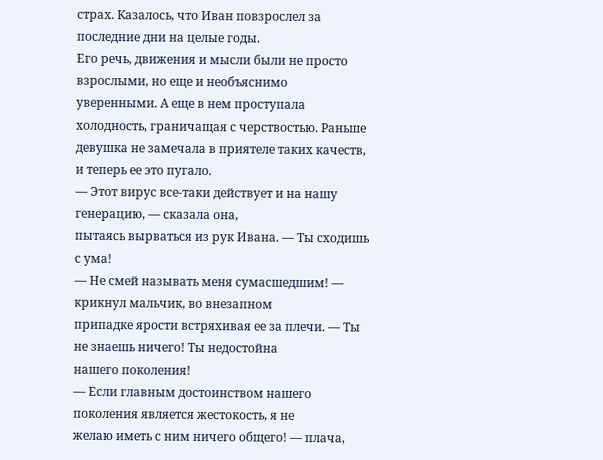страх. Казалось, что Иван повзрослел за последние дни на целые годы.
Его речь, движения и мысли были не просто взрослыми, но еще и необъяснимо
уверенными. А еще в нем проступала холодность, граничащая с черствостью. Раньше
девушка не замечала в приятеле таких качеств, и теперь ее это пугало.
— Этот вирус все-таки действует и на нашу генерацию, — сказала она,
пытаясь вырваться из рук Ивана. — Ты сходишь с ума!
— Не смей называть меня сумасшедшим! — крикнул мальчик, во внезапном
припадке ярости встряхивая ее за плечи. — Ты не знаешь ничего! Ты недостойна
нашего поколения!
— Если главным достоинством нашего поколения является жестокость, я не
желаю иметь с ним ничего общего! — плача,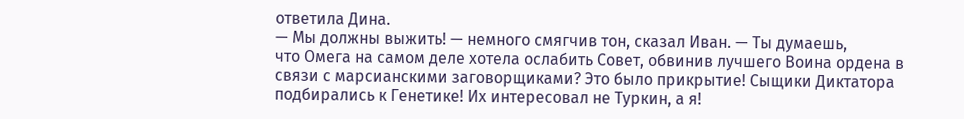ответила Дина.
— Мы должны выжить! — немного смягчив тон, сказал Иван. — Ты думаешь,
что Омега на самом деле хотела ослабить Совет, обвинив лучшего Воина ордена в
связи с марсианскими заговорщиками? Это было прикрытие! Сыщики Диктатора
подбирались к Генетике! Их интересовал не Туркин, а я!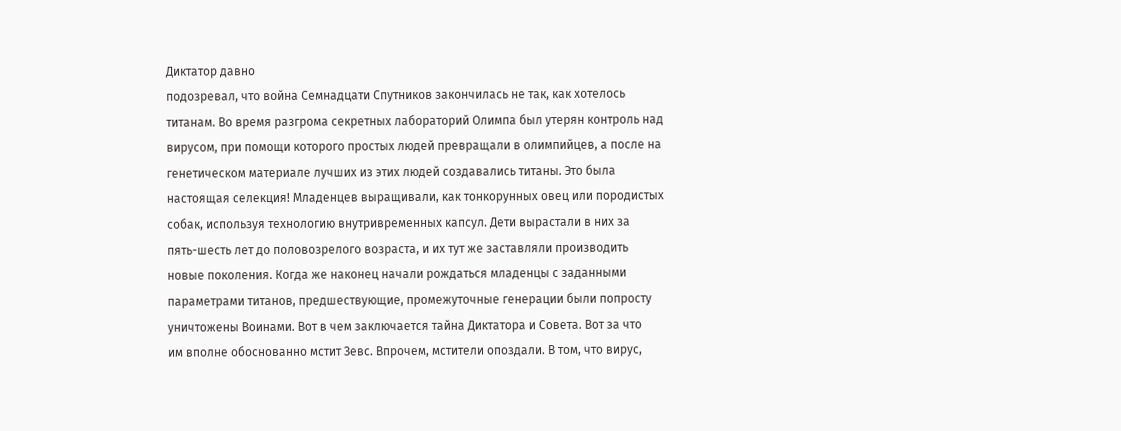Диктатор давно
подозревал, что война Семнадцати Спутников закончилась не так, как хотелось
титанам. Во время разгрома секретных лабораторий Олимпа был утерян контроль над
вирусом, при помощи которого простых людей превращали в олимпийцев, а после на
генетическом материале лучших из этих людей создавались титаны. Это была
настоящая селекция! Младенцев выращивали, как тонкорунных овец или породистых
собак, используя технологию внутривременных капсул. Дети вырастали в них за
пять-шесть лет до половозрелого возраста, и их тут же заставляли производить
новые поколения. Когда же наконец начали рождаться младенцы с заданными
параметрами титанов, предшествующие, промежуточные генерации были попросту
уничтожены Воинами. Вот в чем заключается тайна Диктатора и Совета. Вот за что
им вполне обоснованно мстит Зевс. Впрочем, мстители опоздали. В том, что вирус,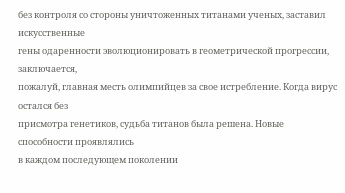без контроля со стороны уничтоженных титанами ученых, заставил искусственные
гены одаренности эволюционировать в геометрической прогрессии, заключается,
пожалуй, главная месть олимпийцев за свое истребление. Когда вирус остался без
присмотра генетиков, судьба титанов была решена. Новые способности проявлялись
в каждом последующем поколении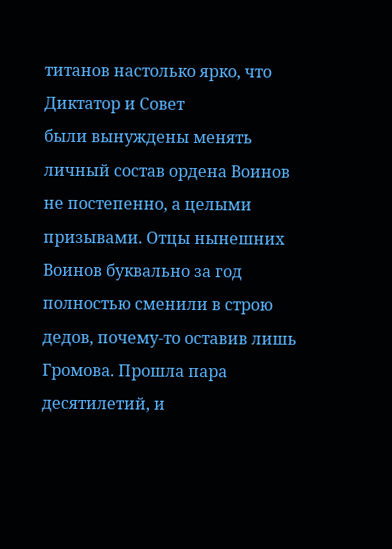титанов настолько ярко, что Диктатор и Совет
были вынуждены менять личный состав ордена Воинов не постепенно, а целыми
призывами. Отцы нынешних Воинов буквально за год полностью сменили в строю
дедов, почему-то оставив лишь Громова. Прошла пара десятилетий, и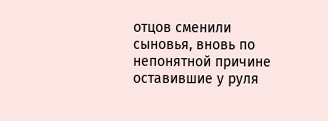отцов сменили
сыновья, вновь по непонятной причине оставившие у руля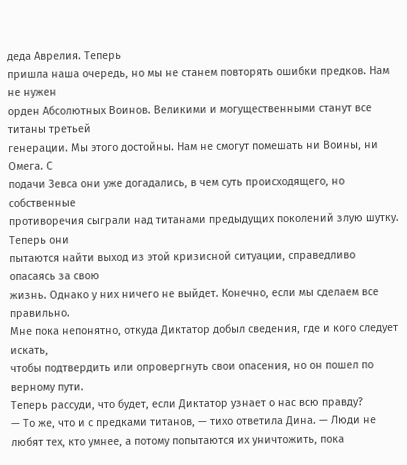деда Аврелия. Теперь
пришла наша очередь, но мы не станем повторять ошибки предков. Нам не нужен
орден Абсолютных Воинов. Великими и могущественными станут все титаны третьей
генерации. Мы этого достойны. Нам не смогут помешать ни Воины, ни Омега. С
подачи Зевса они уже догадались, в чем суть происходящего, но собственные
противоречия сыграли над титанами предыдущих поколений злую шутку. Теперь они
пытаются найти выход из этой кризисной ситуации, справедливо опасаясь за свою
жизнь. Однако у них ничего не выйдет. Конечно, если мы сделаем все правильно.
Мне пока непонятно, откуда Диктатор добыл сведения, где и кого следует искать,
чтобы подтвердить или опровергнуть свои опасения, но он пошел по верному пути.
Теперь рассуди, что будет, если Диктатор узнает о нас всю правду?
— То же, что и с предками титанов, — тихо ответила Дина. — Люди не
любят тех, кто умнее, а потому попытаются их уничтожить, пока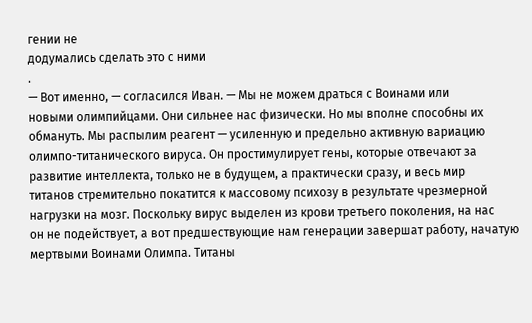гении не
додумались сделать это с ними
.
— Вот именно, — согласился Иван. — Мы не можем драться с Воинами или
новыми олимпийцами. Они сильнее нас физически. Но мы вполне способны их
обмануть. Мы распылим реагент — усиленную и предельно активную вариацию
олимпо-титанического вируса. Он простимулирует гены, которые отвечают за
развитие интеллекта, только не в будущем, а практически сразу, и весь мир
титанов стремительно покатится к массовому психозу в результате чрезмерной
нагрузки на мозг. Поскольку вирус выделен из крови третьего поколения, на нас
он не подействует, а вот предшествующие нам генерации завершат работу, начатую
мертвыми Воинами Олимпа. Титаны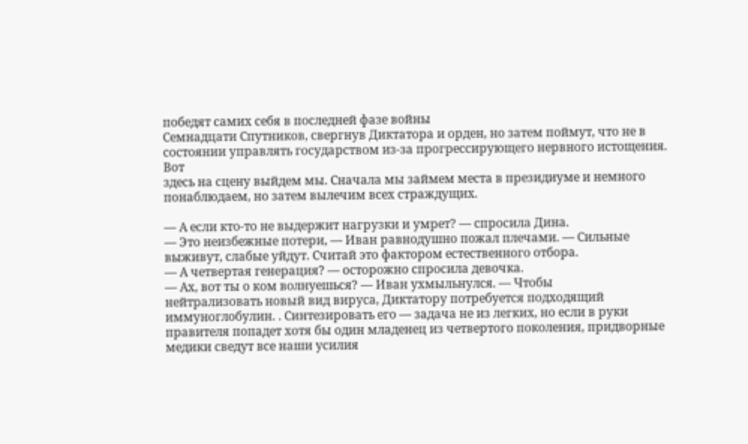победят самих себя в последней фазе войны
Семнадцати Спутников, свергнув Диктатора и орден, но затем поймут, что не в
состоянии управлять государством из-за прогрессирующего нервного истощения. Вот
здесь на сцену выйдем мы. Сначала мы займем места в президиуме и немного
понаблюдаем, но затем вылечим всех страждущих.

— А если кто-то не выдержит нагрузки и умрет? — спросила Дина.
— Это неизбежные потери, — Иван равнодушно пожал плечами. — Сильные
выживут, слабые уйдут. Считай это фактором естественного отбора.
— А четвертая генерация? — осторожно спросила девочка.
— Ах, вот ты о ком волнуешься? — Иван ухмыльнулся. — Чтобы
нейтрализовать новый вид вируса, Диктатору потребуется подходящий
иммуноглобулин. . Синтезировать его — задача не из легких, но если в руки
правителя попадет хотя бы один младенец из четвертого поколения, придворные
медики сведут все наши усилия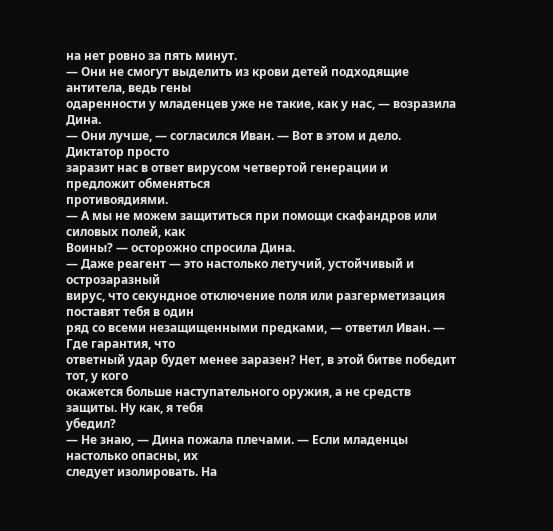на нет ровно за пять минут.
— Они не смогут выделить из крови детей подходящие антитела, ведь гены
одаренности у младенцев уже не такие, как у нас, — возразила Дина.
— Они лучше, — согласился Иван. — Вот в этом и дело. Диктатор просто
заразит нас в ответ вирусом четвертой генерации и предложит обменяться
противоядиями.
— А мы не можем защититься при помощи скафандров или силовых полей, как
Воины? — осторожно спросила Дина.
— Даже реагент — это настолько летучий, устойчивый и острозаразный
вирус, что секундное отключение поля или разгерметизация поставят тебя в один
ряд со всеми незащищенными предками, — ответил Иван. — Где гарантия, что
ответный удар будет менее заразен? Нет, в этой битве победит тот, у кого
окажется больше наступательного оружия, а не средств защиты. Ну как, я тебя
убедил?
— Не знаю, — Дина пожала плечами. — Если младенцы настолько опасны, их
следует изолировать. На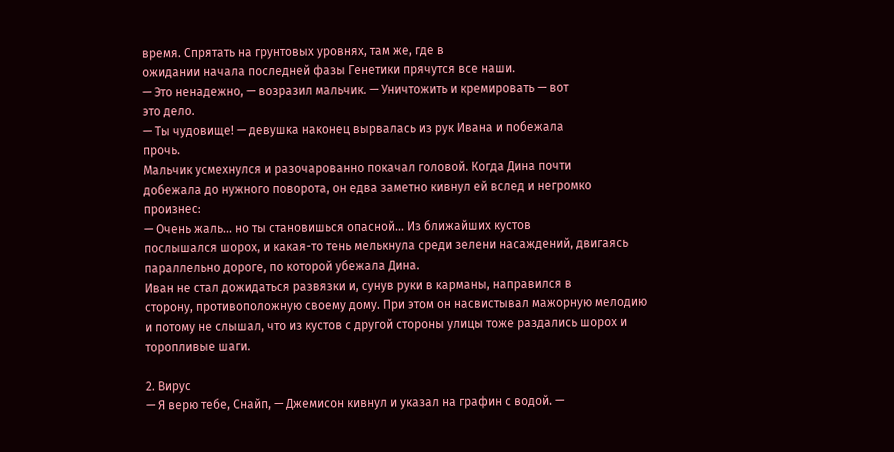время. Спрятать на грунтовых уровнях, там же, где в
ожидании начала последней фазы Генетики прячутся все наши.
— Это ненадежно, — возразил мальчик. — Уничтожить и кремировать — вот
это дело.
— Ты чудовище! — девушка наконец вырвалась из рук Ивана и побежала
прочь.
Мальчик усмехнулся и разочарованно покачал головой. Когда Дина почти
добежала до нужного поворота, он едва заметно кивнул ей вслед и негромко
произнес:
— Очень жаль... но ты становишься опасной... Из ближайших кустов
послышался шорох, и какая-то тень мелькнула среди зелени насаждений, двигаясь
параллельно дороге, по которой убежала Дина.
Иван не стал дожидаться развязки и, сунув руки в карманы, направился в
сторону, противоположную своему дому. При этом он насвистывал мажорную мелодию
и потому не слышал, что из кустов с другой стороны улицы тоже раздались шорох и
торопливые шаги.

2. Вирус
— Я верю тебе, Снайп, — Джемисон кивнул и указал на графин с водой. —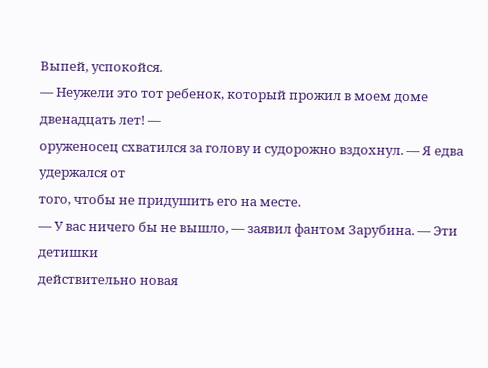Выпей, успокойся.
— Неужели это тот ребенок, который прожил в моем доме двенадцать лет! —
оруженосец схватился за голову и судорожно вздохнул. — Я едва удержался от
того, чтобы не придушить его на месте.
— У вас ничего бы не вышло, — заявил фантом Зарубина. — Эти детишки
действительно новая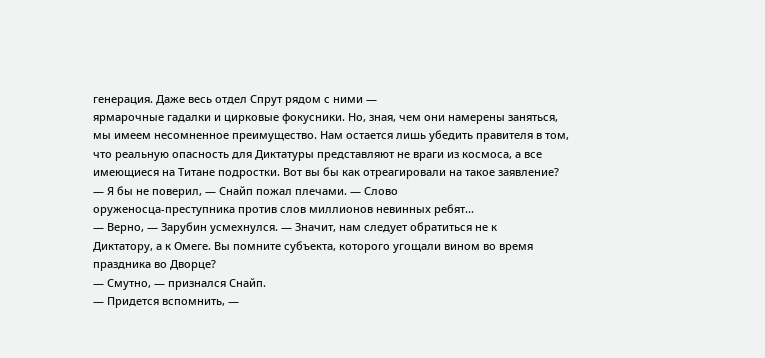генерация. Даже весь отдел Спрут рядом с ними —
ярмарочные гадалки и цирковые фокусники. Но, зная, чем они намерены заняться,
мы имеем несомненное преимущество. Нам остается лишь убедить правителя в том,
что реальную опасность для Диктатуры представляют не враги из космоса, а все
имеющиеся на Титане подростки. Вот вы бы как отреагировали на такое заявление?
— Я бы не поверил, — Снайп пожал плечами. — Слово
оруженосца-преступника против слов миллионов невинных ребят...
— Верно, — Зарубин усмехнулся. — Значит, нам следует обратиться не к
Диктатору, а к Омеге. Вы помните субъекта, которого угощали вином во время
праздника во Дворце?
— Смутно, — признался Снайп.
— Придется вспомнить, —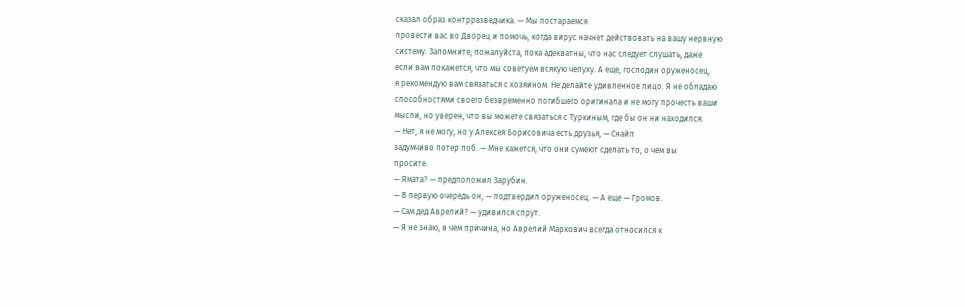сказал образ контрразведчика. — Мы постараемся
провести вас во Дворец и помочь, когда вирус начнет действовать на вашу нервную
систему. Запомните, пожалуйста, пока адекватны, что нас следует слушать, даже
если вам покажется, что мы советуем всякую чепуху. А еще, господин оруженосец,
я рекомендую вам связаться с хозяином. Не делайте удивленное лицо. Я не обладаю
способностями своего безвременно погибшего оригинала и не могу прочесть ваши
мысли, но уверен, что вы можете связаться с Туркиным, где бы он ни находился.
— Нет, я не могу, но у Алексея Борисовича есть друзья, — Снайп
задумчиво потер лоб. — Мне кажется, что они сумеют сделать то, о чем вы
просите.
— Ямата? — предположил Зарубин.
— В первую очередь он, — подтвердил оруженосец. — А еще — Громов.
— Сам дед Аврелий? — удивился спрут.
— Я не знаю, в чем причина, но Аврелий Маркович всегда относился к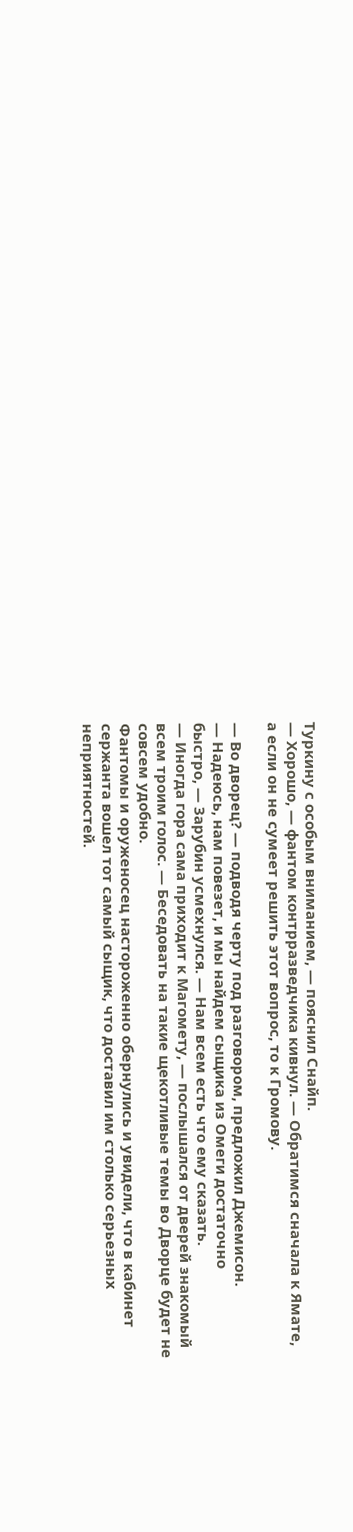Туркину с особым вниманием, — пояснил Снайп.
— Хорошо, — фантом контрразведчика кивнул. — Обратимся сначала к Ямате,
а если он не сумеет решить этот вопрос, то к Громову.

— Во дворец? — подводя черту под разговором, предложил Джемисон.
— Надеюсь, нам повезет, и мы найдем сыщика из Омеги достаточно
быстро, — Зарубин усмехнулся. — Нам всем есть что ему сказать.
— Иногда гора сама приходит к Магомету, — послышался от дверей знакомый
всем троим голос. — Беседовать на такие щекотливые темы во Дворце будет не
совсем удобно.
Фантомы и оруженосец настороженно обернулись и увидели, что в кабинет
сержанта вошел тот самый сыщик, что доставил им столько серьезных
неприятностей.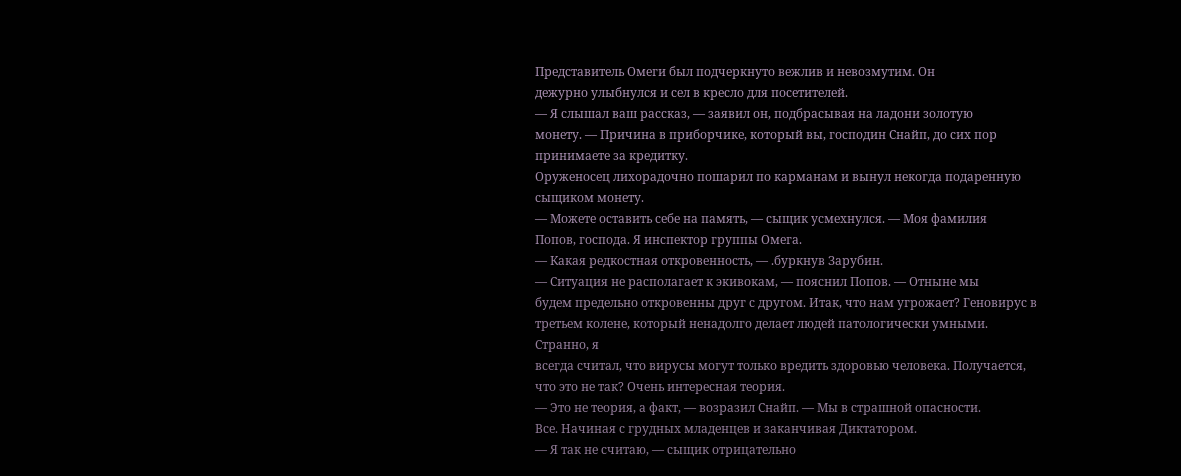Представитель Омеги был подчеркнуто вежлив и невозмутим. Он
дежурно улыбнулся и сел в кресло для посетителей.
— Я слышал ваш рассказ, — заявил он, подбрасывая на ладони золотую
монету. — Причина в приборчике, который вы, господин Снайп, до сих пор
принимаете за кредитку.
Оруженосец лихорадочно пошарил по карманам и вынул некогда подаренную
сыщиком монету.
— Можете оставить себе на память, — сыщик усмехнулся. — Моя фамилия
Попов, господа. Я инспектор группы Омега.
— Какая редкостная откровенность, — .буркнув Зарубин.
— Ситуация не располагает к экивокам, — пояснил Попов. — Отныне мы
будем предельно откровенны друг с другом. Итак, что нам угрожает? Геновирус в
третьем колене, который ненадолго делает людей патологически умными. Странно, я
всегда считал, что вирусы могут только вредить здоровью человека. Получается,
что это не так? Очень интересная теория.
— Это не теория, а факт, — возразил Снайп. — Мы в страшной опасности.
Все. Начиная с грудных младенцев и заканчивая Диктатором.
— Я так не считаю, — сыщик отрицательно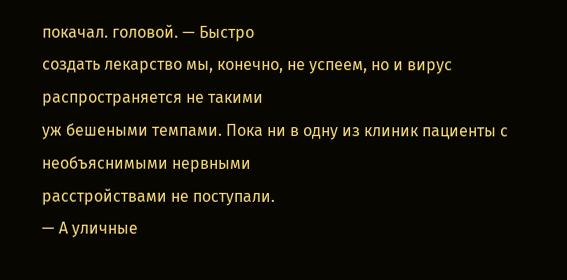покачал. головой. — Быстро
создать лекарство мы, конечно, не успеем, но и вирус распространяется не такими
уж бешеными темпами. Пока ни в одну из клиник пациенты с необъяснимыми нервными
расстройствами не поступали.
— А уличные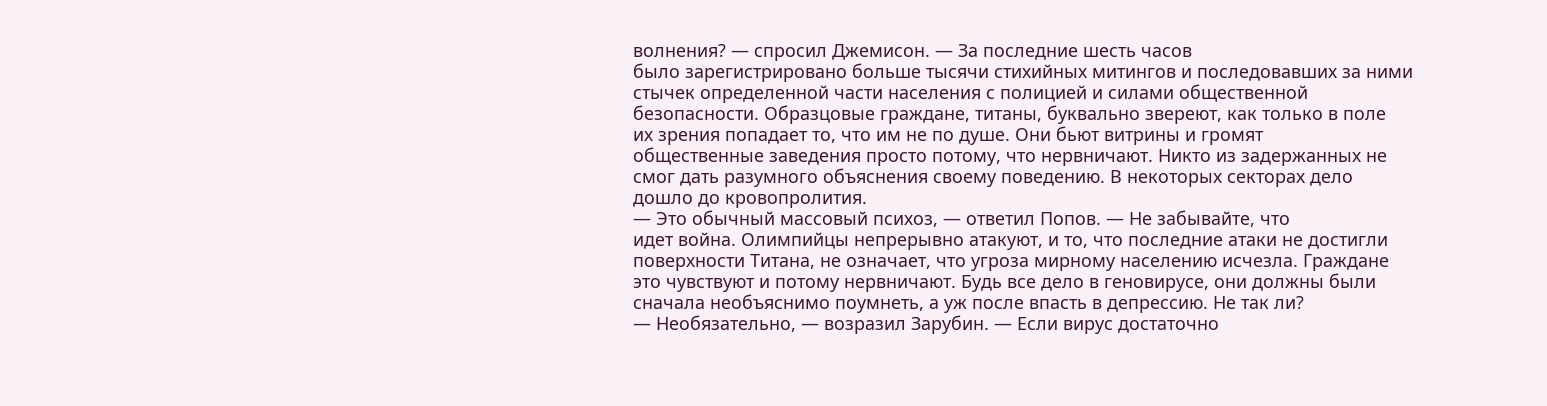волнения? — спросил Джемисон. — За последние шесть часов
было зарегистрировано больше тысячи стихийных митингов и последовавших за ними
стычек определенной части населения с полицией и силами общественной
безопасности. Образцовые граждане, титаны, буквально звереют, как только в поле
их зрения попадает то, что им не по душе. Они бьют витрины и громят
общественные заведения просто потому, что нервничают. Никто из задержанных не
смог дать разумного объяснения своему поведению. В некоторых секторах дело
дошло до кровопролития.
— Это обычный массовый психоз, — ответил Попов. — Не забывайте, что
идет война. Олимпийцы непрерывно атакуют, и то, что последние атаки не достигли
поверхности Титана, не означает, что угроза мирному населению исчезла. Граждане
это чувствуют и потому нервничают. Будь все дело в геновирусе, они должны были
сначала необъяснимо поумнеть, а уж после впасть в депрессию. Не так ли?
— Необязательно, — возразил Зарубин. — Если вирус достаточно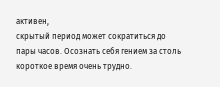активен,
скрытый период может сократиться до пары часов. Осознать себя гением за столь
короткое время очень трудно.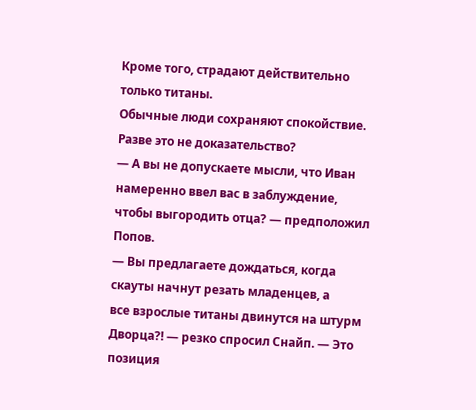Кроме того, страдают действительно только титаны.
Обычные люди сохраняют спокойствие. Разве это не доказательство?
— А вы не допускаете мысли, что Иван намеренно ввел вас в заблуждение,
чтобы выгородить отца? — предположил Попов.
— Вы предлагаете дождаться, когда скауты начнут резать младенцев, а
все взрослые титаны двинутся на штурм Дворца?! — резко спросил Снайп. — Это
позиция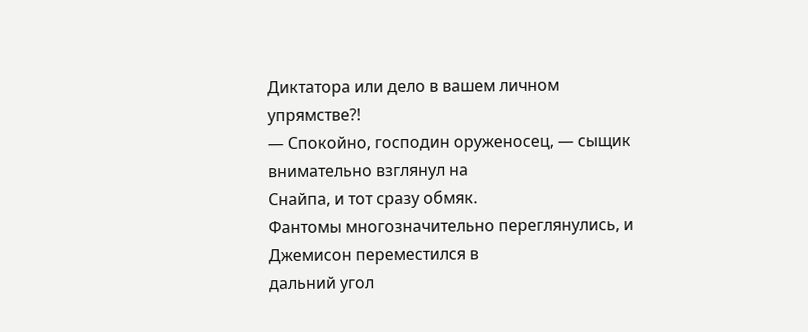Диктатора или дело в вашем личном упрямстве?!
— Спокойно, господин оруженосец, — сыщик внимательно взглянул на
Снайпа, и тот сразу обмяк.
Фантомы многозначительно переглянулись, и Джемисон переместился в
дальний угол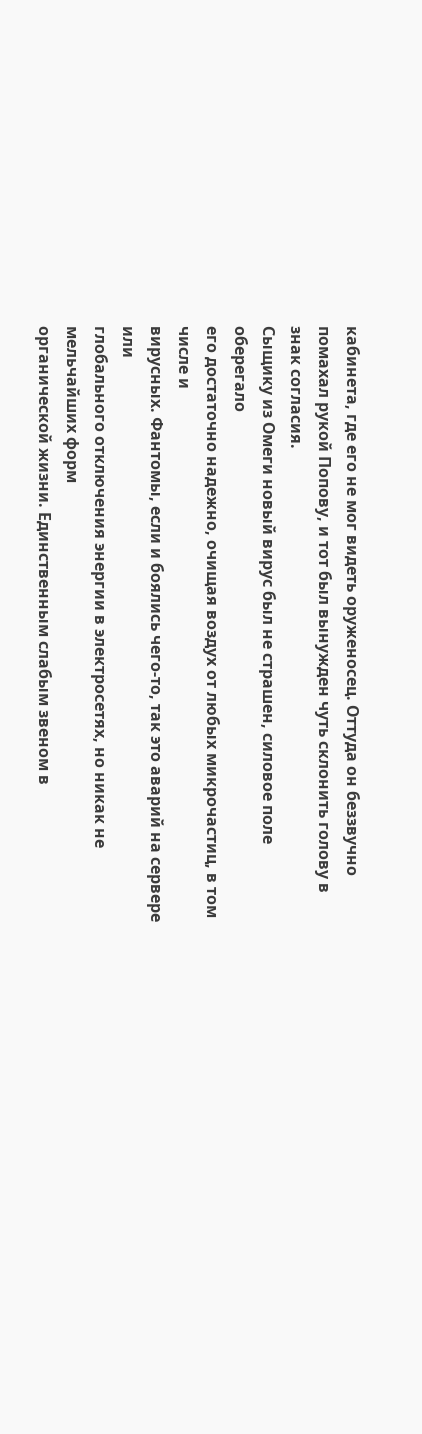кабинета, где его не мог видеть оруженосец. Оттуда он беззвучно
помахал рукой Попову, и тот был вынужден чуть склонить голову в знак согласия.
Сыщику из Омеги новый вирус был не страшен, силовое поле оберегало
его достаточно надежно, очищая воздух от любых микрочастиц, в том числе и
вирусных. Фантомы, если и боялись чего-то, так это аварий на сервере или
глобального отключения энергии в электросетях, но никак не мельчайших форм
органической жизни. Единственным слабым звеном в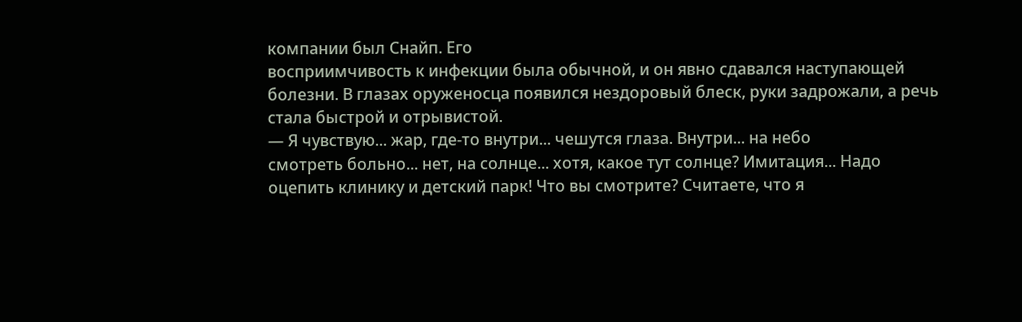компании был Снайп. Его
восприимчивость к инфекции была обычной, и он явно сдавался наступающей
болезни. В глазах оруженосца появился нездоровый блеск, руки задрожали, а речь
стала быстрой и отрывистой.
— Я чувствую... жар, где-то внутри... чешутся глаза. Внутри... на небо
смотреть больно... нет, на солнце... хотя, какое тут солнце? Имитация... Надо
оцепить клинику и детский парк! Что вы смотрите? Считаете, что я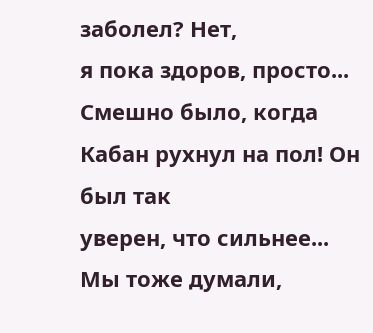заболел? Нет,
я пока здоров, просто... Смешно было, когда Кабан рухнул на пол! Он был так
уверен, что сильнее... Мы тоже думали,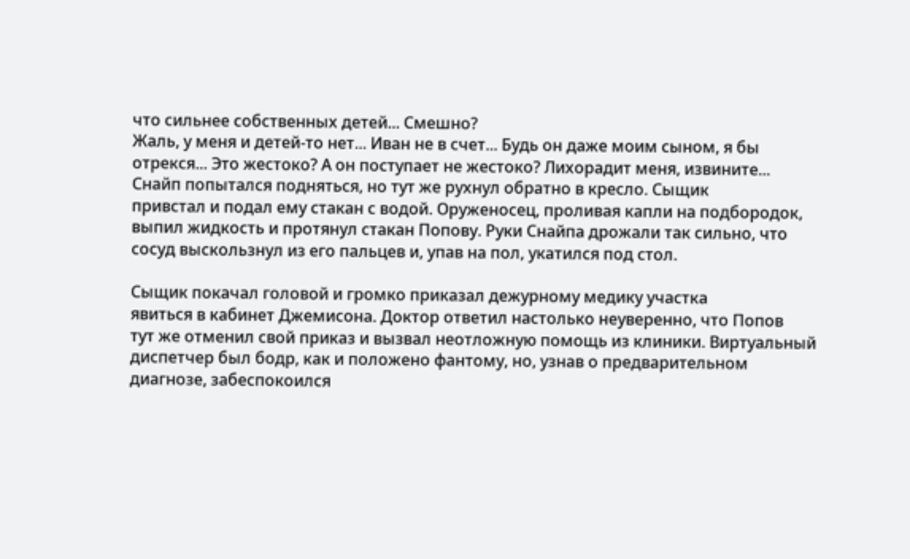что сильнее собственных детей... Смешно?
Жаль, у меня и детей-то нет... Иван не в счет... Будь он даже моим сыном, я бы
отрекся... Это жестоко? А он поступает не жестоко? Лихорадит меня, извините...
Снайп попытался подняться, но тут же рухнул обратно в кресло. Сыщик
привстал и подал ему стакан с водой. Оруженосец, проливая капли на подбородок,
выпил жидкость и протянул стакан Попову. Руки Снайпа дрожали так сильно, что
сосуд выскользнул из его пальцев и, упав на пол, укатился под стол.

Сыщик покачал головой и громко приказал дежурному медику участка
явиться в кабинет Джемисона. Доктор ответил настолько неуверенно, что Попов
тут же отменил свой приказ и вызвал неотложную помощь из клиники. Виртуальный
диспетчер был бодр, как и положено фантому, но, узнав о предварительном
диагнозе, забеспокоился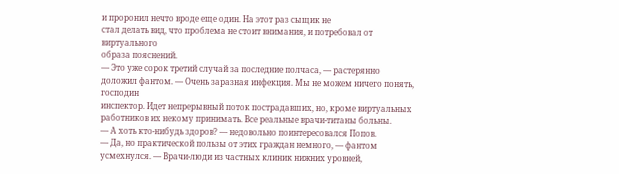и проронил нечто вроде еще один. На этот раз сыщик не
стал делать вид, что проблема не стоит внимания, и потребовал от виртуального
образа пояснений.
— Это уже сорок третий случай за последние полчаса, — растерянно
доложил фантом. — Очень заразная инфекция. Мы не можем ничего понять, господин
инспектор. Идет непрерывный поток пострадавших, но, кроме виртуальных
работников их некому принимать. Все реальные врачи-титаны больны.
— А хоть кто-нибудь здоров? — недовольно поинтересовался Попов.
— Да, но практической пользы от этих граждан немного, — фантом
усмехнулся. — Врачи-люди из частных клиник нижних уровней,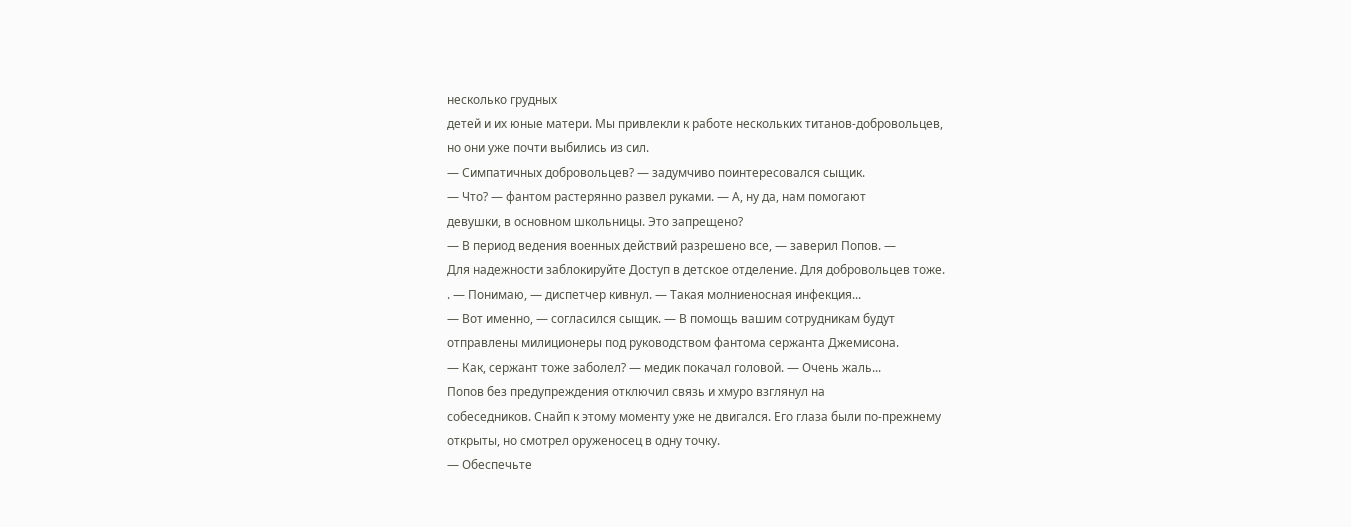несколько грудных
детей и их юные матери. Мы привлекли к работе нескольких титанов-добровольцев,
но они уже почти выбились из сил.
— Симпатичных добровольцев? — задумчиво поинтересовался сыщик.
— Что? — фантом растерянно развел руками. — А, ну да, нам помогают
девушки, в основном школьницы. Это запрещено?
— В период ведения военных действий разрешено все, — заверил Попов. —
Для надежности заблокируйте Доступ в детское отделение. Для добровольцев тоже.
. — Понимаю, — диспетчер кивнул. — Такая молниеносная инфекция...
— Вот именно, — согласился сыщик. — В помощь вашим сотрудникам будут
отправлены милиционеры под руководством фантома сержанта Джемисона.
— Как, сержант тоже заболел? — медик покачал головой. — Очень жаль...
Попов без предупреждения отключил связь и хмуро взглянул на
собеседников. Снайп к этому моменту уже не двигался. Его глаза были по-прежнему
открыты, но смотрел оруженосец в одну точку.
— Обеспечьте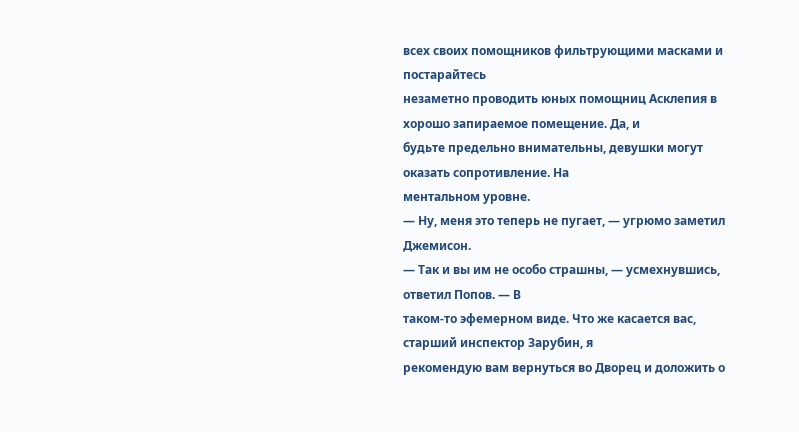всех своих помощников фильтрующими масками и постарайтесь
незаметно проводить юных помощниц Асклепия в хорошо запираемое помещение. Да, и
будьте предельно внимательны, девушки могут оказать сопротивление. На
ментальном уровне.
— Ну, меня это теперь не пугает, — угрюмо заметил Джемисон.
— Так и вы им не особо страшны, — усмехнувшись, ответил Попов. — В
таком-то эфемерном виде. Что же касается вас, старший инспектор Зарубин, я
рекомендую вам вернуться во Дворец и доложить о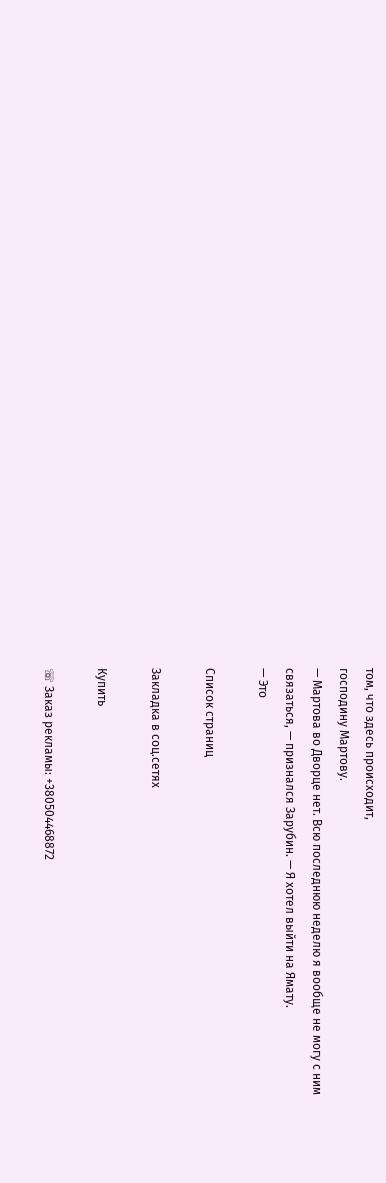том, что здесь происходит,
господину Мартову.
— Мартова во Дворце нет. Всю последнюю неделю я вообще не могу с ним
связаться, — признался Зарубин. — Я хотел выйти на Ямату.
— Это

Список страниц

Закладка в соц.сетях

Купить

☏ Заказ рекламы: +380504468872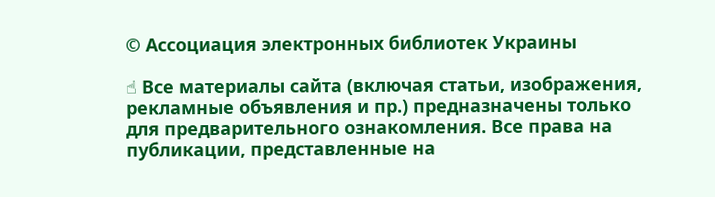© Ассоциация электронных библиотек Украины

☝ Все материалы сайта (включая статьи, изображения, рекламные объявления и пр.) предназначены только для предварительного ознакомления. Все права на публикации, представленные на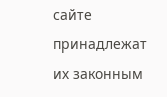сайте принадлежат их законным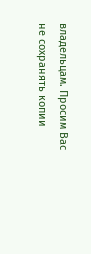владельцам. Просим Вас не сохранять копии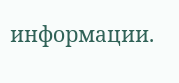информации.